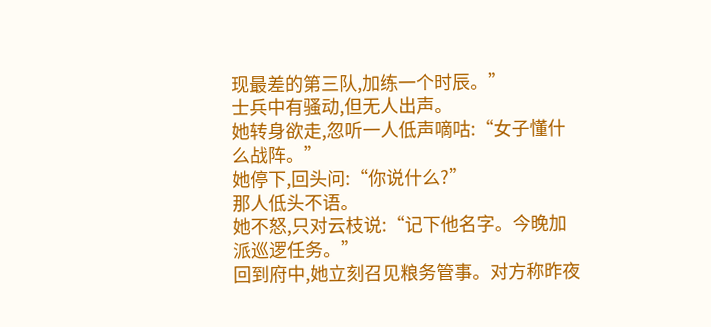现最差的第三队,加练一个时辰。”
士兵中有骚动,但无人出声。
她转身欲走,忽听一人低声嘀咕:“女子懂什么战阵。”
她停下,回头问:“你说什么?”
那人低头不语。
她不怒,只对云枝说:“记下他名字。今晚加派巡逻任务。”
回到府中,她立刻召见粮务管事。对方称昨夜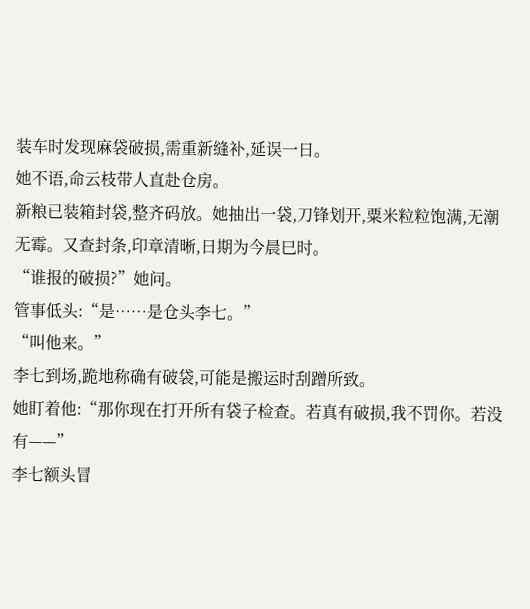装车时发现麻袋破损,需重新缝补,延误一日。
她不语,命云枝带人直赴仓房。
新粮已装箱封袋,整齐码放。她抽出一袋,刀锋划开,粟米粒粒饱满,无潮无霉。又查封条,印章清晰,日期为今晨巳时。
“谁报的破损?”她问。
管事低头:“是……是仓头李七。”
“叫他来。”
李七到场,跪地称确有破袋,可能是搬运时刮蹭所致。
她盯着他:“那你现在打开所有袋子检查。若真有破损,我不罚你。若没有——”
李七额头冒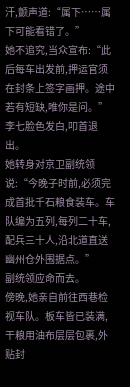汗,颤声道:“属下……属下可能看错了。”
她不追究,当众宣布:“此后每车出发前,押运官须在封条上签字画押。途中若有短缺,唯你是问。”
李七脸色发白,叩首退出。
她转身对京卫副统领说:“今晚子时前,必须完成首批千石粮食装车。车队编为五列,每列二十车,配兵三十人,沿北道直送幽州仓外围据点。”
副统领应命而去。
傍晚,她亲自前往西巷检视车队。板车皆已装满,干粮用油布层层包裹,外贴封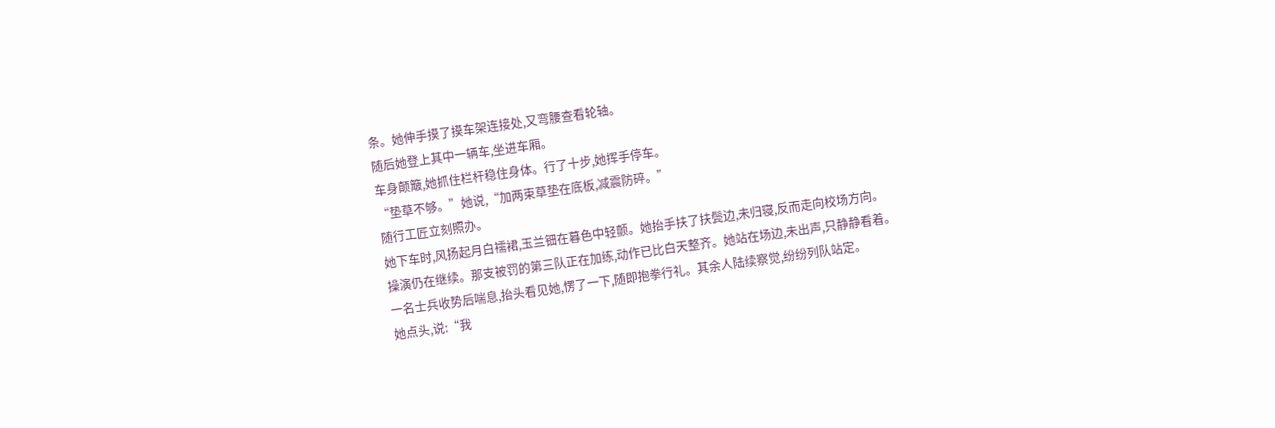条。她伸手摸了摸车架连接处,又弯腰查看轮轴。
随后她登上其中一辆车,坐进车厢。
车身颠簸,她抓住栏杆稳住身体。行了十步,她挥手停车。
“垫草不够。”她说,“加两束草垫在底板,减震防碎。”
随行工匠立刻照办。
她下车时,风扬起月白襦裙,玉兰钿在暮色中轻颤。她抬手扶了扶鬓边,未归寝,反而走向校场方向。
操演仍在继续。那支被罚的第三队正在加练,动作已比白天整齐。她站在场边,未出声,只静静看着。
一名士兵收势后喘息,抬头看见她,愣了一下,随即抱拳行礼。其余人陆续察觉,纷纷列队站定。
她点头,说:“我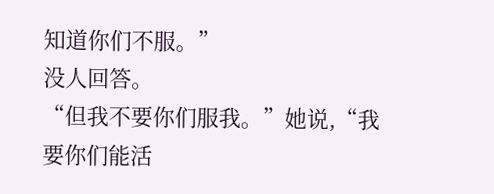知道你们不服。”
没人回答。
“但我不要你们服我。”她说,“我要你们能活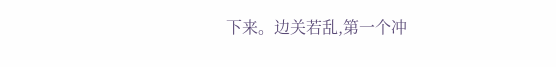下来。边关若乱,第一个冲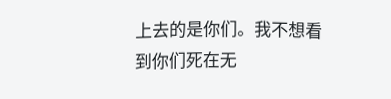上去的是你们。我不想看到你们死在无